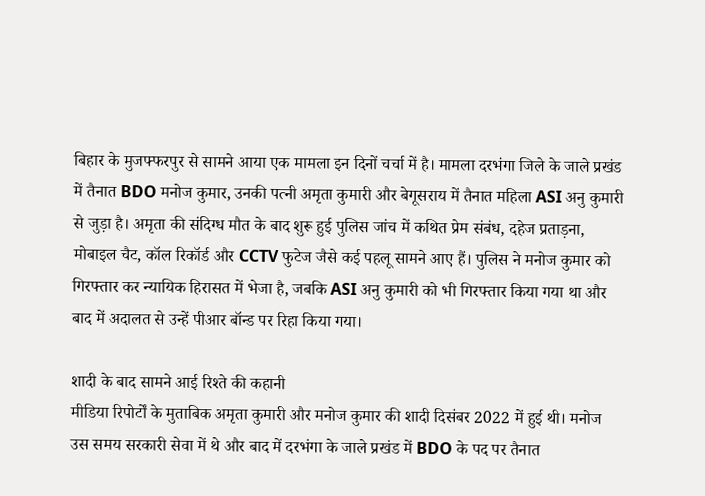बिहार के मुजफ्फरपुर से सामने आया एक मामला इन दिनों चर्चा में है। मामला दरभंगा जिले के जाले प्रखंड में तैनात BDO मनोज कुमार, उनकी पत्नी अमृता कुमारी और बेगूसराय में तैनात महिला ASI अनु कुमारी से जुड़ा है। अमृता की संदिग्ध मौत के बाद शुरू हुई पुलिस जांच में कथित प्रेम संबंध, दहेज प्रताड़ना, मोबाइल चैट, कॉल रिकॉर्ड और CCTV फुटेज जैसे कई पहलू सामने आए हैं। पुलिस ने मनोज कुमार को गिरफ्तार कर न्यायिक हिरासत में भेजा है, जबकि ASI अनु कुमारी को भी गिरफ्तार किया गया था और बाद में अदालत से उन्हें पीआर बॉन्ड पर रिहा किया गया।

शादी के बाद सामने आई रिश्ते की कहानी
मीडिया रिपोर्टों के मुताबिक अमृता कुमारी और मनोज कुमार की शादी दिसंबर 2022 में हुई थी। मनोज उस समय सरकारी सेवा में थे और बाद में दरभंगा के जाले प्रखंड में BDO के पद पर तैनात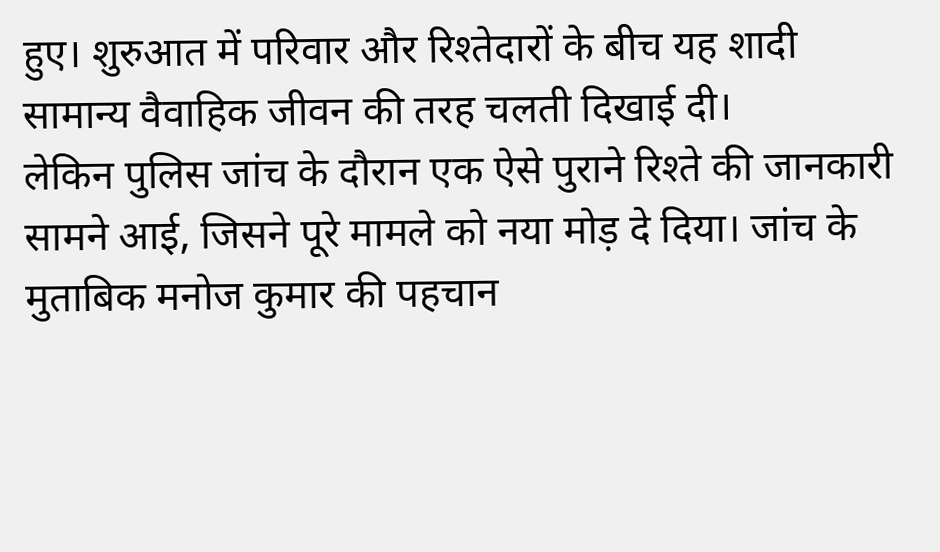हुए। शुरुआत में परिवार और रिश्तेदारों के बीच यह शादी सामान्य वैवाहिक जीवन की तरह चलती दिखाई दी।
लेकिन पुलिस जांच के दौरान एक ऐसे पुराने रिश्ते की जानकारी सामने आई, जिसने पूरे मामले को नया मोड़ दे दिया। जांच के मुताबिक मनोज कुमार की पहचान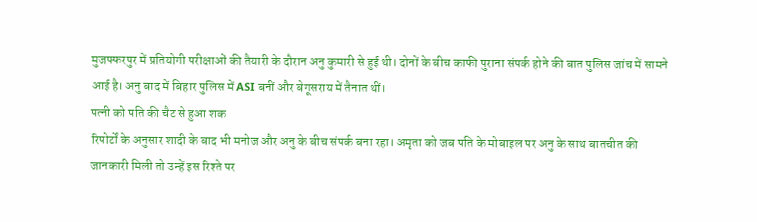मुजफ्फरपुर में प्रतियोगी परीक्षाओं की तैयारी के दौरान अनु कुमारी से हुई थी। दोनों के बीच काफी पुराना संपर्क होने की बात पुलिस जांच में सामने आई है। अनु बाद में बिहार पुलिस में ASI बनीं और बेगूसराय में तैनात थीं।
पत्नी को पति की चैट से हुआ शक
रिपोर्टों के अनुसार शादी के बाद भी मनोज और अनु के बीच संपर्क बना रहा। अमृता को जब पति के मोबाइल पर अनु के साथ बातचीत की जानकारी मिली तो उन्हें इस रिश्ते पर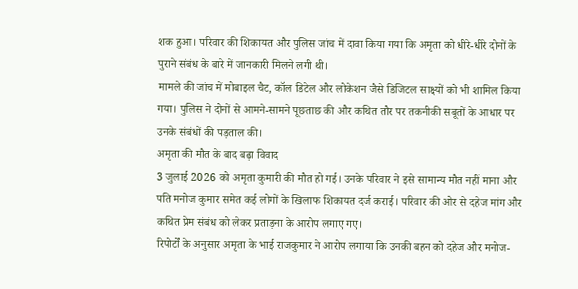शक हुआ। परिवार की शिकायत और पुलिस जांच में दावा किया गया कि अमृता को धीरे-धीरे दोनों के पुराने संबंध के बारे में जानकारी मिलने लगी थी।
मामले की जांच में मोबाइल चैट, कॉल डिटेल और लोकेशन जैसे डिजिटल साक्ष्यों को भी शामिल किया गया। पुलिस ने दोनों से आमने-सामने पूछताछ की और कथित तौर पर तकनीकी सबूतों के आधार पर उनके संबंधों की पड़ताल की।
अमृता की मौत के बाद बढ़ा विवाद
3 जुलाई 2026 को अमृता कुमारी की मौत हो गई। उनके परिवार ने इसे सामान्य मौत नहीं माना और पति मनोज कुमार समेत कई लोगों के खिलाफ शिकायत दर्ज कराई। परिवार की ओर से दहेज मांग और कथित प्रेम संबंध को लेकर प्रताड़ना के आरोप लगाए गए।
रिपोर्टों के अनुसार अमृता के भाई राजकुमार ने आरोप लगाया कि उनकी बहन को दहेज और मनोज-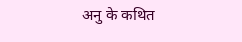अनु के कथित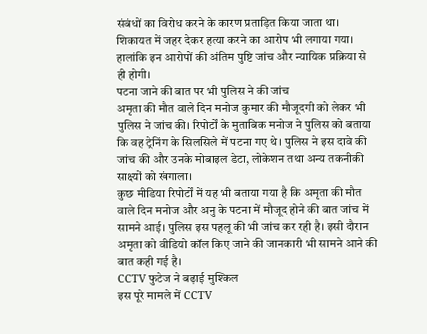संबंधों का विरोध करने के कारण प्रताड़ित किया जाता था। शिकायत में जहर देकर हत्या करने का आरोप भी लगाया गया। हालांकि इन आरोपों की अंतिम पुष्टि जांच और न्यायिक प्रक्रिया से ही होगी।
पटना जाने की बात पर भी पुलिस ने की जांच
अमृता की मौत वाले दिन मनोज कुमार की मौजूदगी को लेकर भी पुलिस ने जांच की। रिपोर्टों के मुताबिक मनोज ने पुलिस को बताया कि वह ट्रेनिंग के सिलसिले में पटना गए थे। पुलिस ने इस दावे की जांच की और उनके मोबाइल डेटा, लोकेशन तथा अन्य तकनीकी साक्ष्यों को खंगाला।
कुछ मीडिया रिपोर्टों में यह भी बताया गया है कि अमृता की मौत वाले दिन मनोज और अनु के पटना में मौजूद होने की बात जांच में सामने आई। पुलिस इस पहलू की भी जांच कर रही है। इसी दौरान अमृता को वीडियो कॉल किए जाने की जानकारी भी सामने आने की बात कही गई है।
CCTV फुटेज ने बढ़ाई मुश्किल
इस पूरे मामले में CCTV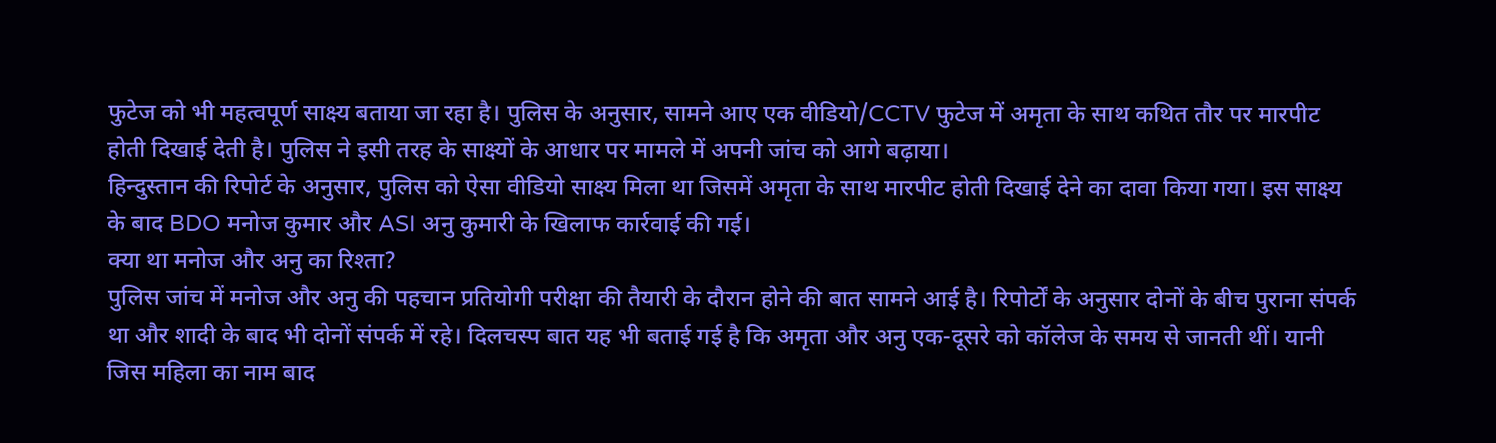फुटेज को भी महत्वपूर्ण साक्ष्य बताया जा रहा है। पुलिस के अनुसार, सामने आए एक वीडियो/CCTV फुटेज में अमृता के साथ कथित तौर पर मारपीट होती दिखाई देती है। पुलिस ने इसी तरह के साक्ष्यों के आधार पर मामले में अपनी जांच को आगे बढ़ाया।
हिन्दुस्तान की रिपोर्ट के अनुसार, पुलिस को ऐसा वीडियो साक्ष्य मिला था जिसमें अमृता के साथ मारपीट होती दिखाई देने का दावा किया गया। इस साक्ष्य के बाद BDO मनोज कुमार और ASI अनु कुमारी के खिलाफ कार्रवाई की गई।
क्या था मनोज और अनु का रिश्ता?
पुलिस जांच में मनोज और अनु की पहचान प्रतियोगी परीक्षा की तैयारी के दौरान होने की बात सामने आई है। रिपोर्टों के अनुसार दोनों के बीच पुराना संपर्क था और शादी के बाद भी दोनों संपर्क में रहे। दिलचस्प बात यह भी बताई गई है कि अमृता और अनु एक-दूसरे को कॉलेज के समय से जानती थीं। यानी जिस महिला का नाम बाद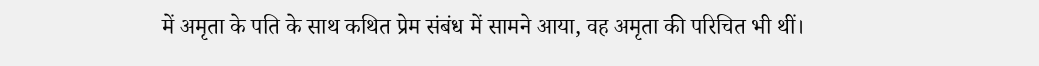में अमृता के पति के साथ कथित प्रेम संबंध में सामने आया, वह अमृता की परिचित भी थीं।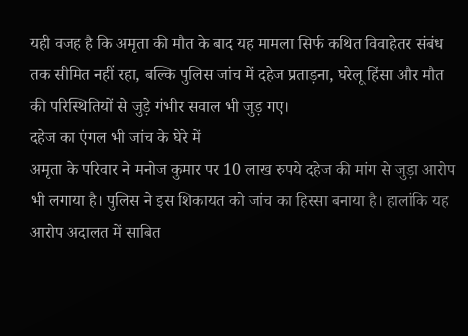यही वजह है कि अमृता की मौत के बाद यह मामला सिर्फ कथित विवाहेतर संबंध तक सीमित नहीं रहा, बल्कि पुलिस जांच में दहेज प्रताड़ना, घरेलू हिंसा और मौत की परिस्थितियों से जुड़े गंभीर सवाल भी जुड़ गए।
दहेज का एंगल भी जांच के घेरे में
अमृता के परिवार ने मनोज कुमार पर 10 लाख रुपये दहेज की मांग से जुड़ा आरोप भी लगाया है। पुलिस ने इस शिकायत को जांच का हिस्सा बनाया है। हालांकि यह आरोप अदालत में साबित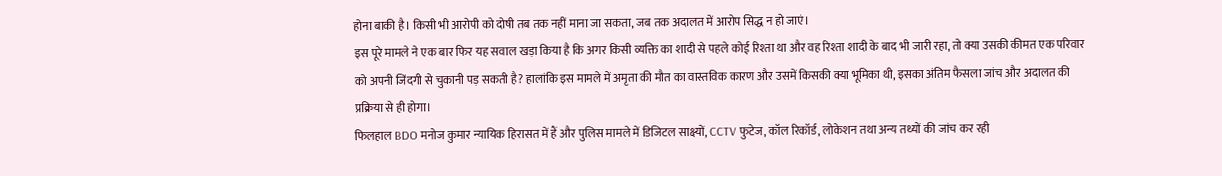होना बाकी है। किसी भी आरोपी को दोषी तब तक नहीं माना जा सकता, जब तक अदालत में आरोप सिद्ध न हो जाएं।
इस पूरे मामले ने एक बार फिर यह सवाल खड़ा किया है कि अगर किसी व्यक्ति का शादी से पहले कोई रिश्ता था और वह रिश्ता शादी के बाद भी जारी रहा, तो क्या उसकी कीमत एक परिवार को अपनी जिंदगी से चुकानी पड़ सकती है? हालांकि इस मामले में अमृता की मौत का वास्तविक कारण और उसमें किसकी क्या भूमिका थी, इसका अंतिम फैसला जांच और अदालत की प्रक्रिया से ही होगा।
फिलहाल BDO मनोज कुमार न्यायिक हिरासत में हैं और पुलिस मामले में डिजिटल साक्ष्यों, CCTV फुटेज, कॉल रिकॉर्ड, लोकेशन तथा अन्य तथ्यों की जांच कर रही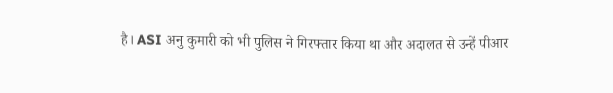है। ASI अनु कुमारी को भी पुलिस ने गिरफ्तार किया था और अदालत से उन्हें पीआर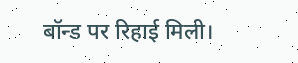बॉन्ड पर रिहाई मिली।